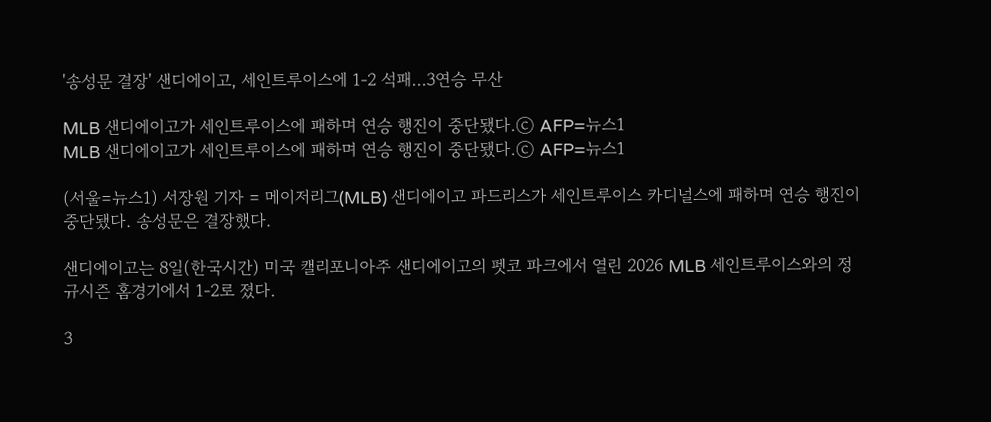'송성문 결장' 샌디에이고, 세인트루이스에 1-2 석패…3연승 무산

MLB 샌디에이고가 세인트루이스에 패하며 연승 행진이 중단됐다.ⓒ AFP=뉴스1
MLB 샌디에이고가 세인트루이스에 패하며 연승 행진이 중단됐다.ⓒ AFP=뉴스1

(서울=뉴스1) 서장원 기자 = 메이저리그(MLB) 샌디에이고 파드리스가 세인트루이스 카디널스에 패하며 연승 행진이 중단됐다. 송성문은 결장했다.

샌디에이고는 8일(한국시간) 미국 캘리포니아주 샌디에이고의 펫코 파크에서 열린 2026 MLB 세인트루이스와의 정규시즌 홈경기에서 1-2로 졌다.

3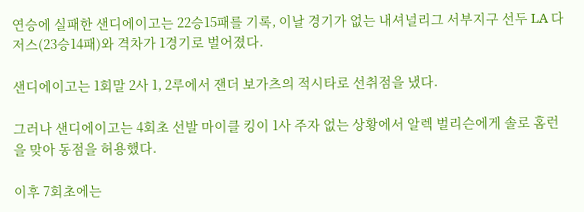연승에 실패한 샌디에이고는 22승15패를 기록, 이날 경기가 없는 내셔널리그 서부지구 선두 LA 다저스(23승14패)와 격차가 1경기로 벌어졌다.

샌디에이고는 1회말 2사 1, 2루에서 잰더 보가츠의 적시타로 선취점을 냈다.

그러나 샌디에이고는 4회초 선발 마이클 킹이 1사 주자 없는 상황에서 알렉 벌리슨에게 솔로 홈런을 맞아 동점을 허용했다.

이후 7회초에는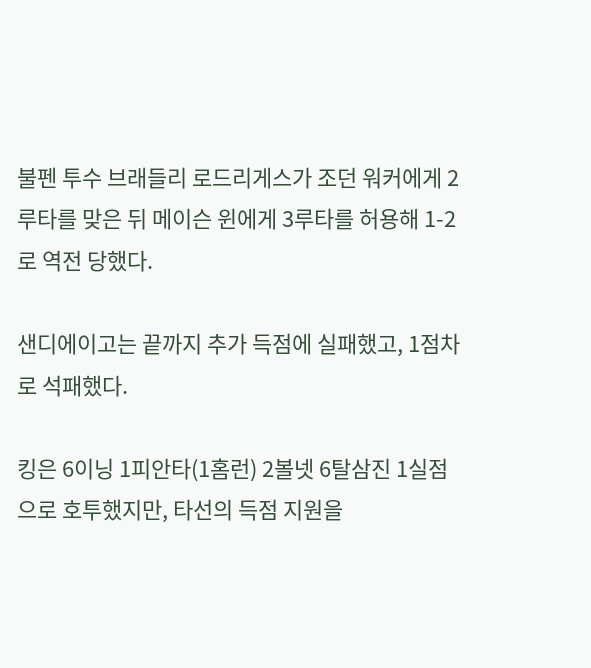불펜 투수 브래들리 로드리게스가 조던 워커에게 2루타를 맞은 뒤 메이슨 윈에게 3루타를 허용해 1-2로 역전 당했다.

샌디에이고는 끝까지 추가 득점에 실패했고, 1점차로 석패했다.

킹은 6이닝 1피안타(1홈런) 2볼넷 6탈삼진 1실점으로 호투했지만, 타선의 득점 지원을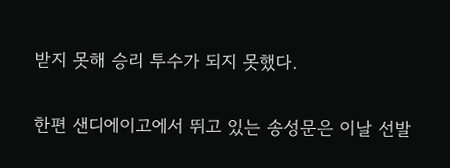받지 못해 승리 투수가 되지 못했다.

한편 샌디에이고에서 뛰고 있는 송성문은 이날 선발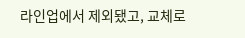라인업에서 제외됐고, 교체로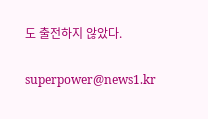도 출전하지 않았다.

superpower@news1.kr